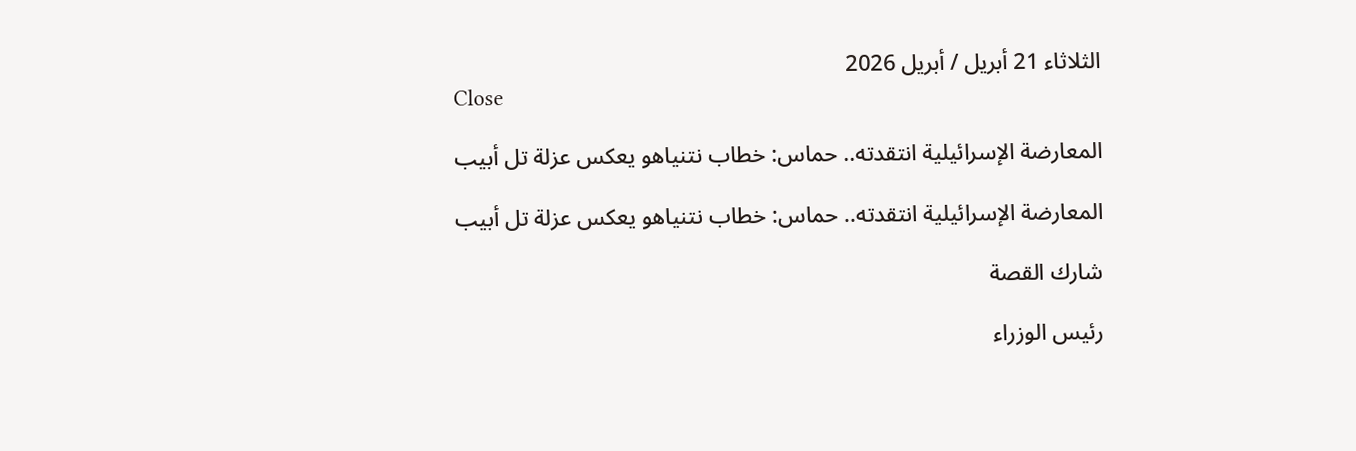الثلاثاء 21 أبريل / أبريل 2026
Close

المعارضة الإسرائيلية انتقدته.. حماس: خطاب نتنياهو يعكس عزلة تل أبيب

المعارضة الإسرائيلية انتقدته.. حماس: خطاب نتنياهو يعكس عزلة تل أبيب

شارك القصة

رئيس الوزراء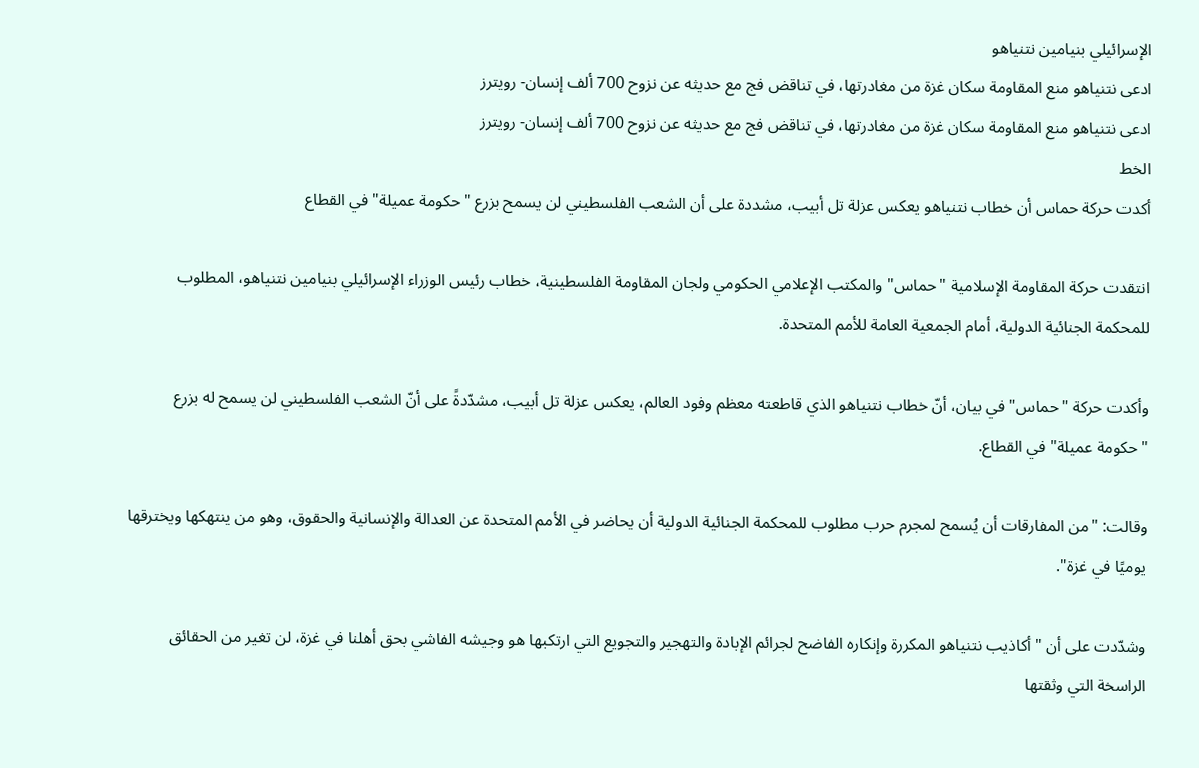الإسرائيلي بنيامين نتنياهو
ادعى نتنياهو منع المقاومة سكان غزة من مغادرتها، في تناقض فج مع حديثه عن نزوح 700 ألف إنسان- رويترز
ادعى نتنياهو منع المقاومة سكان غزة من مغادرتها، في تناقض فج مع حديثه عن نزوح 700 ألف إنسان- رويترز
الخط
أكدت حركة حماس أن خطاب نتنياهو يعكس عزلة تل أبيب، مشددة على أن الشعب الفلسطيني لن يسمح بزرع "حكومة عميلة" في القطاع

انتقدت حركة المقاومة الإسلامية "حماس" والمكتب الإعلامي الحكومي ولجان المقاومة الفلسطينية، خطاب رئيس الوزراء الإسرائيلي بنيامين نتنياهو، المطلوب للمحكمة الجنائية الدولية، أمام الجمعية العامة للأمم المتحدة.

وأكدت حركة "حماس" في بيان، أنّ خطاب نتنياهو الذي قاطعته معظم وفود العالم، يعكس عزلة تل أبيب، مشدّدةً على أنّ الشعب الفلسطيني لن يسمح له بزرع "حكومة عميلة" في القطاع.

وقالت: "من المفارقات أن يُسمح لمجرم حرب مطلوب للمحكمة الجنائية الدولية أن يحاضر في الأمم المتحدة عن العدالة والإنسانية والحقوق، وهو من ينتهكها ويخترقها يوميًا في غزة".

وشدّدت على أن "أكاذيب نتنياهو المكررة وإنكاره الفاضح لجرائم الإبادة والتهجير والتجويع التي ارتكبها هو وجيشه الفاشي بحق أهلنا في غزة، لن تغير من الحقائق الراسخة التي وثقتها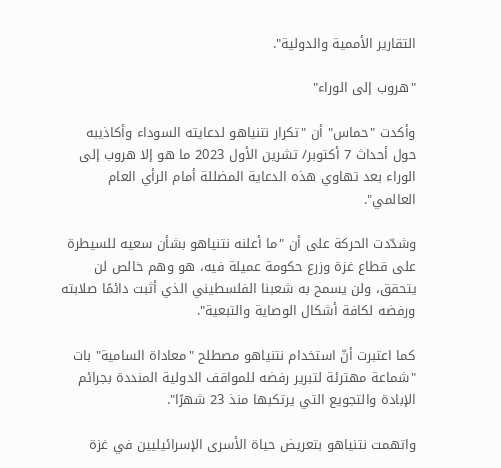التقارير الأممية والدولية".

"هروب إلى الوراء"

وأكدت "حماس" أن "تكرار نتنياهو لدعايته السوداء وأكاذيبه حول أحداث 7 أكتوبر/ تشرين الأول 2023 ما هو إلا هروب إلى الوراء بعد تهاوي هذه الدعاية المضللة أمام الرأي العام العالمي".

وشدّدت الحركة على أن "ما أعلنه نتنياهو بشأن سعيه للسيطرة على قطاع غزة وزرع حكومة عميلة فيه، هو وهم خالص لن يتحقق، ولن يسمح به شعبنا الفلسطيني الذي أثبت دائمًا صلابته ورفضه لكافة أشكال الوصاية والتبعية".

كما اعتبرت أنّ استخدام نتنياهو مصطلح "معاداة السامية" بات "شماعة مهترئة لتبرير رفضه للمواقف الدولية المنددة بجرائم الإبادة والتجويع التي يرتكبها منذ 23 شهرًا".

واتهمت نتنياهو بتعريض حياة الأسرى الإسرائيليين في غزة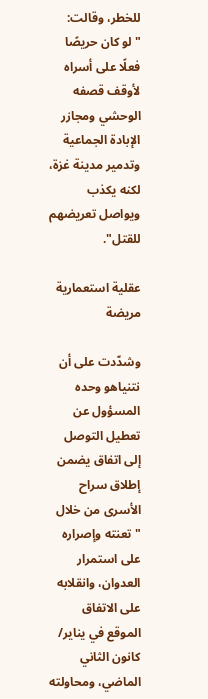للخطر، وقالت: "لو كان حريصًا فعلًا على أسراه لأوقف قصفه الوحشي ومجازر الإبادة الجماعية وتدمير مدينة غزة، لكنه يكذب ويواصل تعريضهم للقتل".

عقلية استعمارية مريضة

وشدّدت على أن نتنياهو وحده المسؤول عن تعطيل التوصل إلى اتفاق يضمن إطلاق سراح الأسرى من خلال "تعنته وإصراره على استمرار العدوان، وانقلابه على الاتفاق الموقع في يناير/ كانون الثاني الماضي، ومحاولته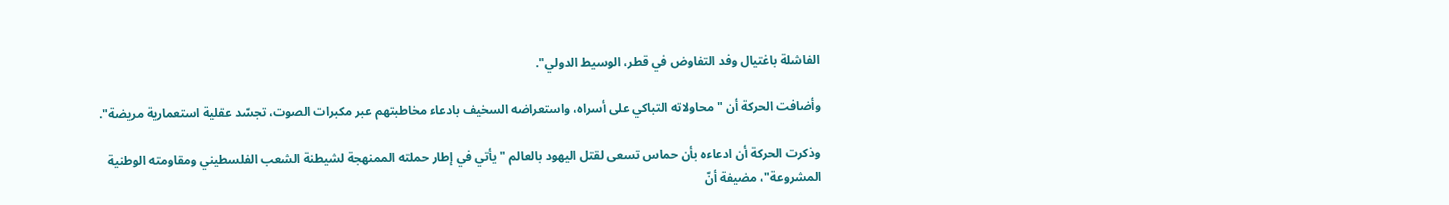الفاشلة باغتيال وفد التفاوض في قطر، الوسيط الدولي".

وأضافت الحركة أن "محاولاته التباكي على أسراه، واستعراضه السخيف بادعاء مخاطبتهم عبر مكبرات الصوت، تجسّد عقلية استعمارية مريضة".

وذكرت الحركة أن ادعاءه بأن حماس تسعى لقتل اليهود بالعالم "يأتي في إطار حملته الممنهجة لشيطنة الشعب الفلسطيني ومقاومته الوطنية المشروعة"، مضيفة أنّ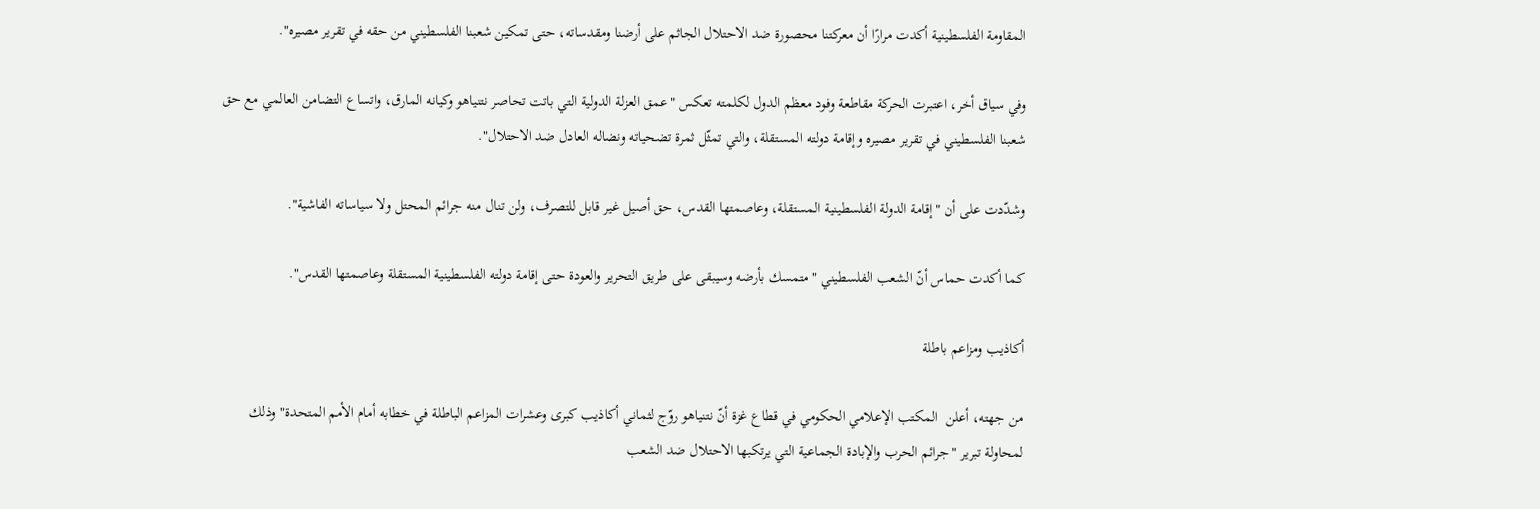المقاومة الفلسطينية أكدت مرارًا أن معركتنا محصورة ضد الاحتلال الجاثم على أرضنا ومقدساته، حتى تمكين شعبنا الفلسطيني من حقه في تقرير مصيره".

وفي سياق أخر، اعتبرت الحركة مقاطعة وفود معظم الدول لكلمته تعكس "عمق العزلة الدولية التي باتت تحاصر نتنياهو وكيانه المارق، واتساع التضامن العالمي مع حق شعبنا الفلسطيني في تقرير مصيره وإقامة دولته المستقلة، والتي تمثّل ثمرة تضحياته ونضاله العادل ضد الاحتلال".

وشدّدت على أن "إقامة الدولة الفلسطينية المستقلة، وعاصمتها القدس، حق أصيل غير قابل للتصرف، ولن تنال منه جرائم المحتل ولا سياساته الفاشية".

كما أكدت حماس أنّ الشعب الفلسطيني "متمسك بأرضه وسيبقى على طريق التحرير والعودة حتى إقامة دولته الفلسطينية المستقلة وعاصمتها القدس".

أكاذيب ومزاعم باطلة

من جهته، أعلن  المكتب الإعلامي الحكومي في قطاع غزة أنّ نتنياهو روّج لثماني أكاذيب كبرى وعشرات المزاعم الباطلة في خطابه أمام الأمم المتحدة" وذلك لمحاولة تبرير "جرائم الحرب والإبادة الجماعية التي يرتكبها الاحتلال ضد الشعب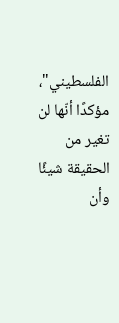الفلسطيني"، مؤكدًا أنّها لن تغير من الحقيقة شيئًا وأن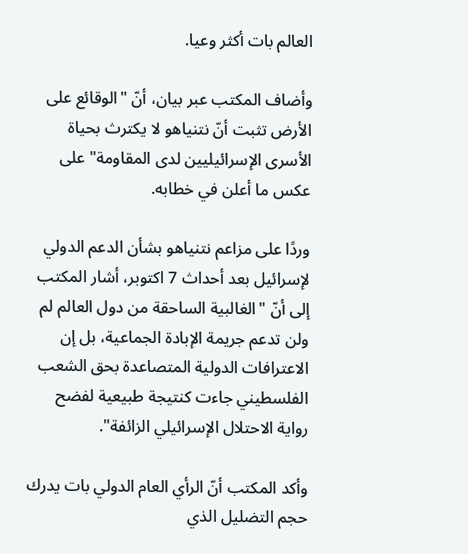العالم بات أكثر وعيا.

وأضاف المكتب عبر بيان، أنّ "الوقائع على الأرض تثبت أنّ نتنياهو لا يكترث بحياة الأسرى الإسرائيليين لدى المقاومة" على عكس ما أعلن في خطابه.

وردًا على مزاعم نتنياهو بشأن الدعم الدولي لإسرائيل بعد أحداث 7 اكتوبر، أشار المكتب إلى أنّ "الغالبية الساحقة من دول العالم لم ولن تدعم جريمة الإبادة الجماعية، بل إن الاعترافات الدولية المتصاعدة بحق الشعب الفلسطيني جاءت كنتيجة طبيعية لفضح رواية الاحتلال الإسرائيلي الزائفة".

وأكد المكتب أنّ الرأي العام الدولي بات يدرك حجم التضليل الذي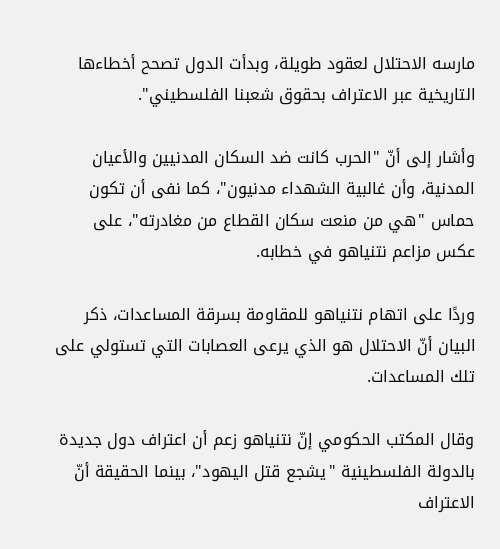مارسه الاحتلال لعقود طويلة، وبدأت الدول تصحح أخطاءها التاريخية عبر الاعتراف بحقوق شعبنا الفلسطيني".

وأشار إلى أنّ "الحرب كانت ضد السكان المدنيين والأعيان المدنية، وأن غالبية الشهداء مدنيون"، كما نفى أن تكون حماس "هي من منعت سكان القطاع من مغادرته"، على عكس مزاعم نتنياهو في خطابه.

وردًا على اتهام نتنياهو للمقاومة بسرقة المساعدات، ذكر البيان أنّ الاحتلال هو الذي يرعى العصابات التي تستولي على تلك المساعدات.

وقال المكتب الحكومي إنّ نتنياهو زعم أن اعتراف دول جديدة بالدولة الفلسطينية "يشجع قتل اليهود"، بينما الحقيقة أنّ الاعتراف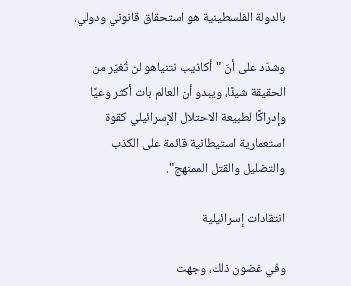بالدولة الفلسطينية هو استحقاق قانوني ودولي.

وشدّد على أنّ "أكاذيب نتنياهو لن تُغيّر من الحقيقة شيئًا، ويبدو أن العالم بات أكثر وعيًا وإدراكًا لطبيعة الاحتلال الإسرائيلي كقوة استعمارية استيطانية قائمة على الكذب والتضليل والقتل الممنهج".

انتقادات إسرائيلية

وفي غضون ذلك، وجهت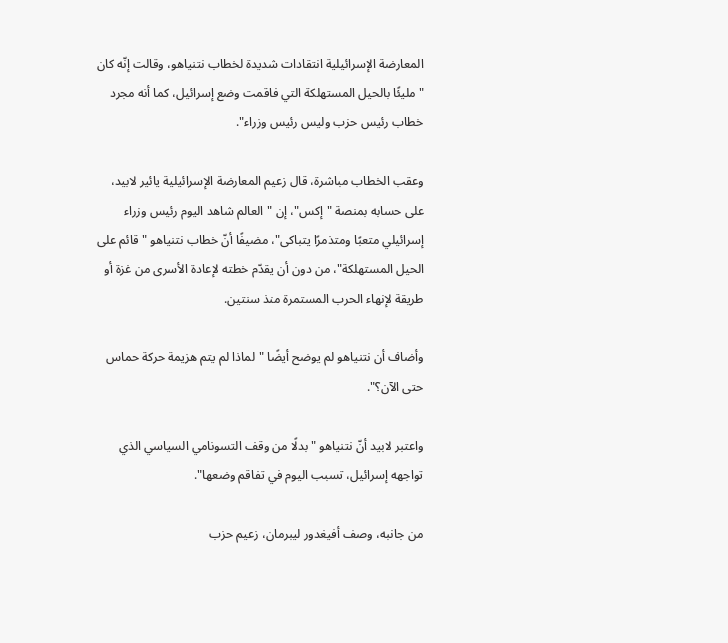المعارضة الإسرائيلية انتقادات شديدة لخطاب نتنياهو، وقالت إنّه كان "مليئًا بالحيل المستهلكة التي فاقمت وضع إسرائيل، كما أنه مجرد خطاب رئيس حزب وليس رئيس وزراء".

وعقب الخطاب مباشرة، قال زعيم المعارضة الإسرائيلية يائير لابيد، على حسابه بمنصة "إكس"، إن "العالم شاهد اليوم رئيس وزراء إسرائيلي متعبًا ومتذمرًا يتباكى"، مضيفًا أنّ خطاب نتنياهو "قائم على الحيل المستهلكة"، من دون أن يقدّم خطته لإعادة الأسرى من غزة أو طريقة لإنهاء الحرب المستمرة منذ سنتين.

وأضاف أن نتنياهو لم يوضح أيضًا "لماذا لم يتم هزيمة حركة حماس حتى الآن؟".

واعتبر لابيد أنّ نتنياهو "بدلًا من وقف التسونامي السياسي الذي تواجهه إسرائيل، تسبب اليوم في تفاقم وضعها".

من جانبه، وصف أفيغدور ليبرمان، زعيم حزب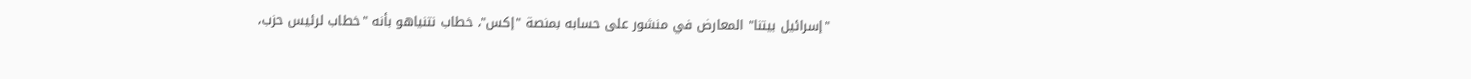"إسرائيل بيتنا" المعارض في منشور على حسابه بمنصة "إكس"، خطاب نتنياهو بأنه "خطاب لرئيس حزب،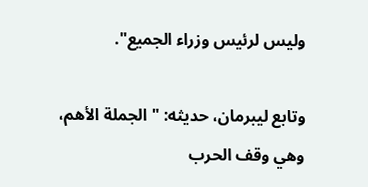وليس لرئيس وزراء الجميع".

وتابع ليبرمان، حديثه: "الجملة الأهم، وهي وقف الحرب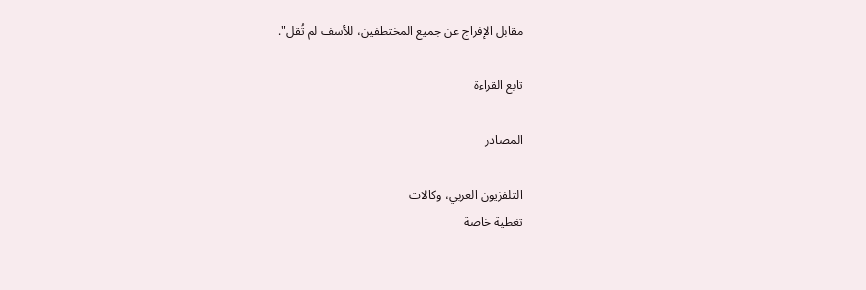مقابل الإفراج عن جميع المختطفين، للأسف لم تُقل".

تابع القراءة

المصادر

التلفزيون العربي، وكالات
تغطية خاصة